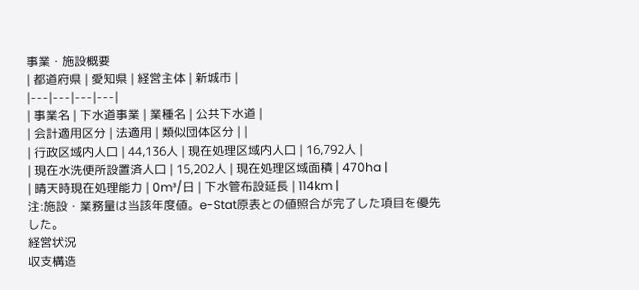事業・施設概要
| 都道府県 | 愛知県 | 経営主体 | 新城市 |
|---|---|---|---|
| 事業名 | 下水道事業 | 業種名 | 公共下水道 |
| 会計適用区分 | 法適用 | 類似団体区分 | |
| 行政区域内人口 | 44,136人 | 現在処理区域内人口 | 16,792人 |
| 現在水洗便所設置済人口 | 15,202人 | 現在処理区域面積 | 470ha |
| 晴天時現在処理能力 | 0m³/日 | 下水管布設延長 | 114km |
注:施設・業務量は当該年度値。e-Stat原表との値照合が完了した項目を優先した。
経営状況
収支構造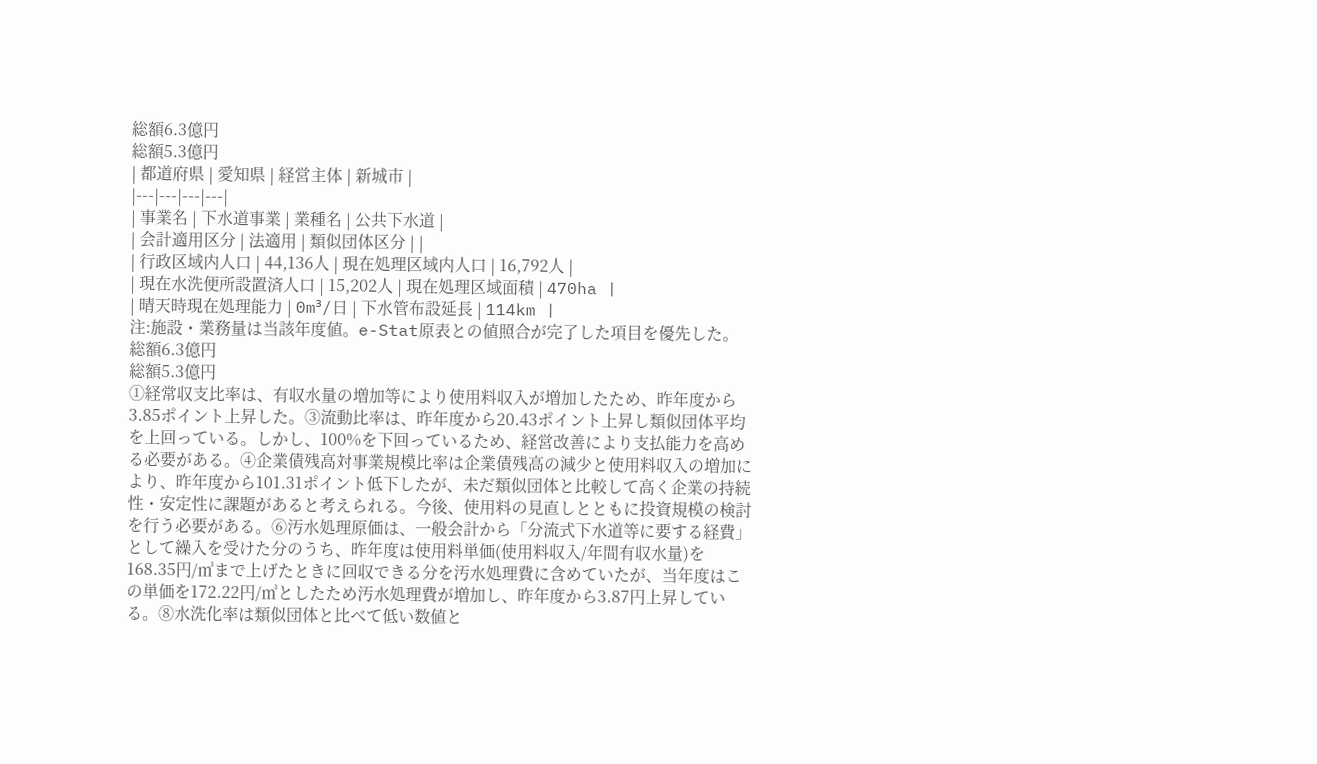総額6.3億円
総額5.3億円
| 都道府県 | 愛知県 | 経営主体 | 新城市 |
|---|---|---|---|
| 事業名 | 下水道事業 | 業種名 | 公共下水道 |
| 会計適用区分 | 法適用 | 類似団体区分 | |
| 行政区域内人口 | 44,136人 | 現在処理区域内人口 | 16,792人 |
| 現在水洗便所設置済人口 | 15,202人 | 現在処理区域面積 | 470ha |
| 晴天時現在処理能力 | 0m³/日 | 下水管布設延長 | 114km |
注:施設・業務量は当該年度値。e-Stat原表との値照合が完了した項目を優先した。
総額6.3億円
総額5.3億円
①経常収支比率は、有収水量の増加等により使用料収入が増加したため、昨年度から3.85ポイント上昇した。③流動比率は、昨年度から20.43ポイント上昇し類似団体平均を上回っている。しかし、100%を下回っているため、経営改善により支払能力を高める必要がある。④企業債残高対事業規模比率は企業債残高の減少と使用料収入の増加により、昨年度から101.31ポイント低下したが、未だ類似団体と比較して高く企業の持続性・安定性に課題があると考えられる。今後、使用料の見直しとともに投資規模の検討を行う必要がある。⑥汚水処理原価は、一般会計から「分流式下水道等に要する経費」として繰入を受けた分のうち、昨年度は使用料単価(使用料収入/年間有収水量)を168.35円/㎥まで上げたときに回収できる分を汚水処理費に含めていたが、当年度はこの単価を172.22円/㎥としたため汚水処理費が増加し、昨年度から3.87円上昇している。⑧水洗化率は類似団体と比べて低い数値と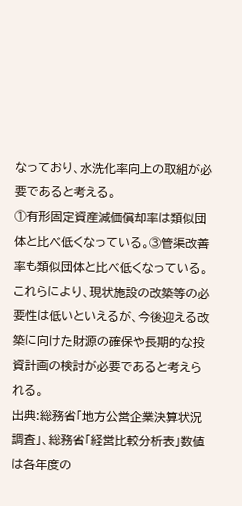なっており、水洗化率向上の取組が必要であると考える。
①有形固定資産減価償却率は類似団体と比べ低くなっている。③管渠改善率も類似団体と比べ低くなっている。これらにより、現状施設の改築等の必要性は低いといえるが、今後迎える改築に向けた財源の確保や長期的な投資計画の検討が必要であると考えられる。
出典:総務省「地方公営企業決算状況調査」、総務省「経営比較分析表」数値は各年度の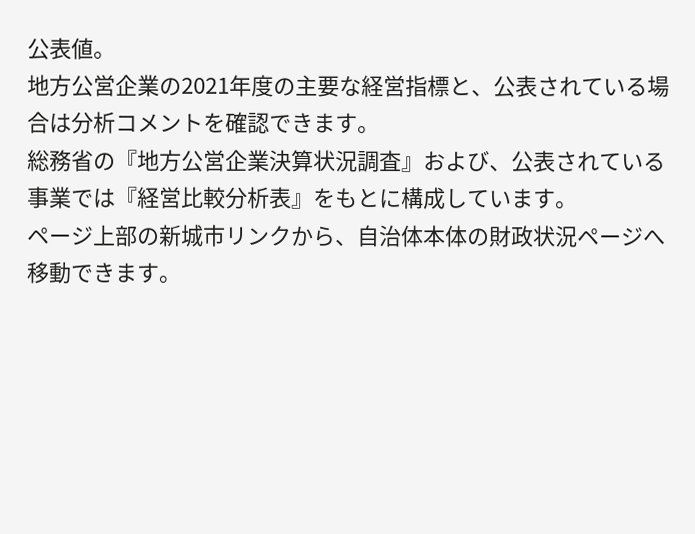公表値。
地方公営企業の2021年度の主要な経営指標と、公表されている場合は分析コメントを確認できます。
総務省の『地方公営企業決算状況調査』および、公表されている事業では『経営比較分析表』をもとに構成しています。
ページ上部の新城市リンクから、自治体本体の財政状況ページへ移動できます。